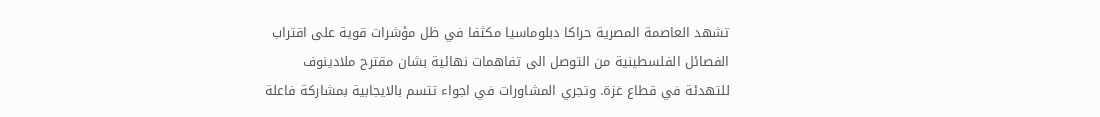تشهد العاصمة المصرية حراكا دبلوماسيا مكثفا في ظل مؤشرات قوية على اقتراب الفصائل الفلسطينية من التوصل الى تفاهمات نهائية بشان مقترح ملادينوف للتهدئة في قطاع غزة. وتجري المشاورات في اجواء تتسم بالايجابية بمشاركة فاعلة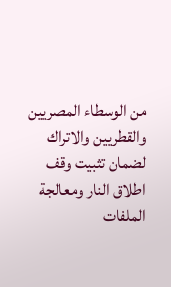من الوسطاء المصريين والقطريين والاتراك لضمان تثبيت وقف اطلاق النار ومعالجة الملفات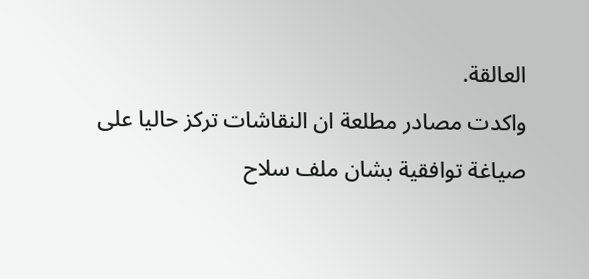العالقة.
واكدت مصادر مطلعة ان النقاشات تركز حاليا على صياغة توافقية بشان ملف سلاح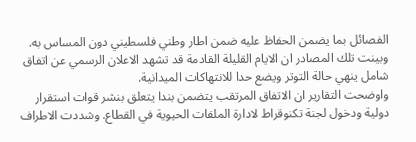الفصائل بما يضمن الحفاظ عليه ضمن اطار وطني فلسطيني دون المساس به. وبينت تلك المصادر ان الايام القليلة القادمة قد تشهد الاعلان الرسمي عن اتفاق شامل ينهي حالة التوتر ويضع حدا للانتهاكات الميدانية.
واوضحت التقارير ان الاتفاق المرتقب يتضمن بندا يتعلق بنشر قوات استقرار دولية ودخول لجنة تكنوقراط لادارة الملفات الحيوية في القطاع. وشددت الاطراف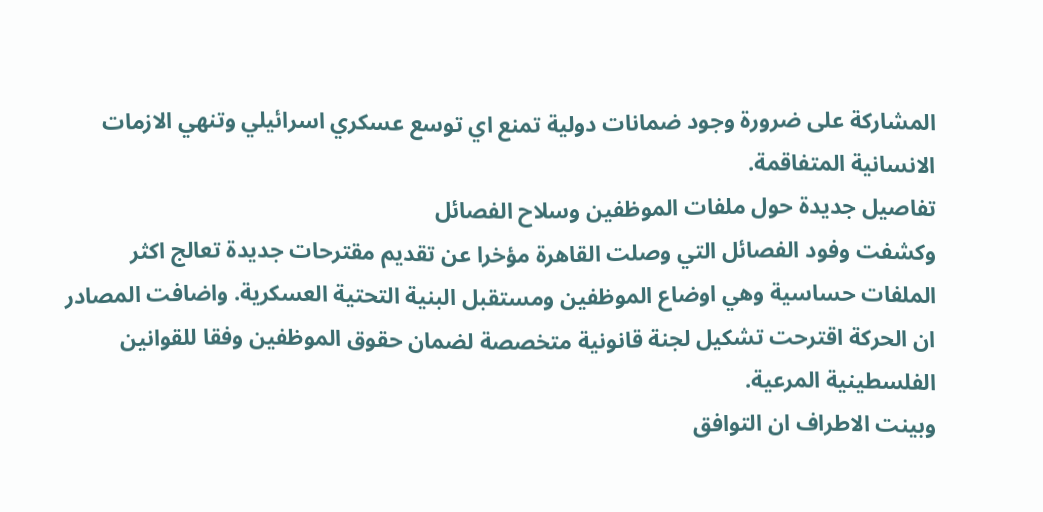المشاركة على ضرورة وجود ضمانات دولية تمنع اي توسع عسكري اسرائيلي وتنهي الازمات الانسانية المتفاقمة.
تفاصيل جديدة حول ملفات الموظفين وسلاح الفصائل
وكشفت وفود الفصائل التي وصلت القاهرة مؤخرا عن تقديم مقترحات جديدة تعالج اكثر الملفات حساسية وهي اوضاع الموظفين ومستقبل البنية التحتية العسكرية. واضافت المصادر ان الحركة اقترحت تشكيل لجنة قانونية متخصصة لضمان حقوق الموظفين وفقا للقوانين الفلسطينية المرعية.
وبينت الاطراف ان التوافق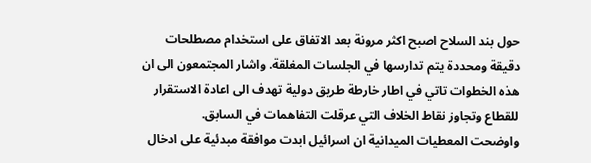حول بند السلاح اصبح اكثر مرونة بعد الاتفاق على استخدام مصطلحات دقيقة ومحددة يتم تدارسها في الجلسات المغلقة. واشار المجتمعون الى ان هذه الخطوات تاتي في اطار خارطة طريق دولية تهدف الى اعادة الاستقرار للقطاع وتجاوز نقاط الخلاف التي عرقلت التفاهمات في السابق.
واوضحت المعطيات الميدانية ان اسرائيل ابدت موافقة مبدئية على ادخال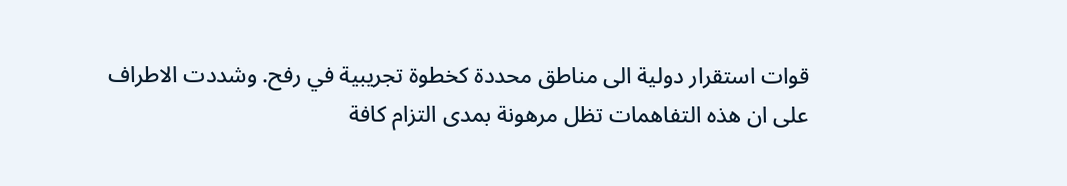قوات استقرار دولية الى مناطق محددة كخطوة تجريبية في رفح. وشددت الاطراف على ان هذه التفاهمات تظل مرهونة بمدى التزام كافة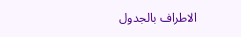الاطراف بالجدول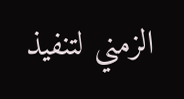الزمني لتنفيذ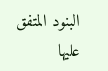البنود المتفق عليها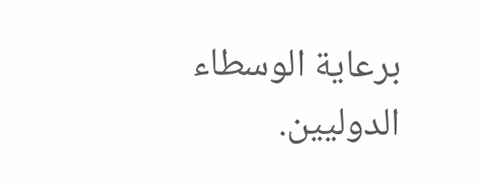برعاية الوسطاء الدوليين.